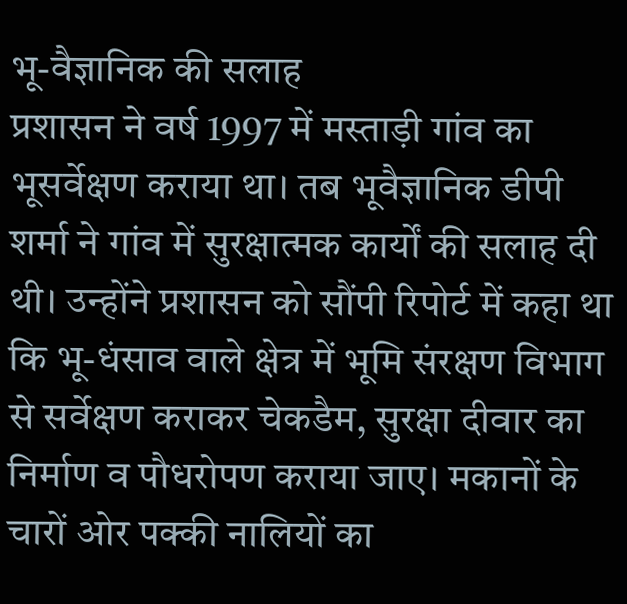भू-वैज्ञानिक की सलाह
प्रशासन ने वर्ष 1997 में मस्ताड़ी गांव का भूसर्वेक्षण कराया था। तब भूवैज्ञानिक डीपी शर्मा ने गांव में सुरक्षात्मक कार्यों की सलाह दी थी। उन्होंने प्रशासन को सौंपी रिपोर्ट में कहा था कि भू-धंसाव वाले क्षेत्र में भूमि संरक्षण विभाग से सर्वेक्षण कराकर चेकडैम, सुरक्षा दीवार का निर्माण व पौधरोपण कराया जाए। मकानों के चारों ओर पक्की नालियों का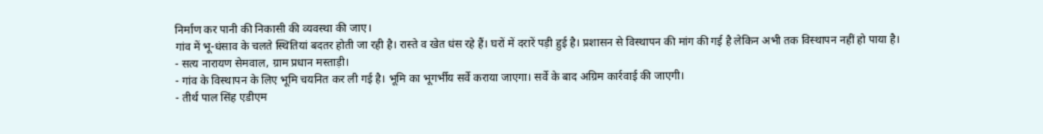निर्माण कर पानी की निकासी की व्यवस्था की जाए।
गांव में भू-धंसाव के चलते स्थितियां बदतर होती जा रही है। रास्ते व खेत धंस रहे हैं। घरों में दरारें पड़ी हुई है। प्रशासन से विस्थापन की मांग की गई है लेकिन अभी तक विस्थापन नहीं हो पाया है।
- सत्य नारायण सेमवाल, ग्राम प्रधान मस्ताड़ी।
- गांव के विस्थापन के लिए भूमि चयनित कर ली गई है। भूमि का भूगर्भीय सर्वे कराया जाएगा। सर्वे के बाद अग्रिम कार्रवाई की जाएगी।
- तीर्थ पाल सिंह एडीएम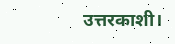उत्तरकाशी।